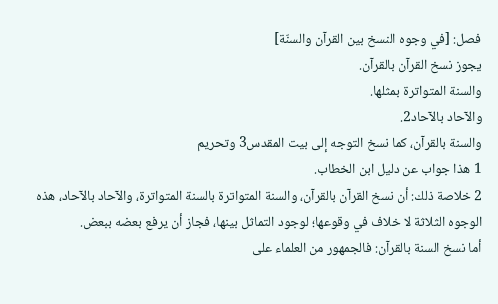فصل: [في وجوه النسخ بين القرآن والسنّة]
يجوز نسخ القرآن بالقرآن.
والسنة المتواترة بمثلها.
والآحاد بالآحاد2.
والسنة بالقرآن، كما نسخ التوجه إلى بيت المقدس3 وتحريم
1 هذا جواب عن دليل ابن الخطاب.
2 خلاصة ذلك: أن نسخ القرآن بالقرآن، والسنة المتواترة بالسنة المتواترة، والآحاد بالآحاد، هذه الوجوه الثلاثة لا خلاف في وقوعها؛ لوجود التماثل بينها، فجاز أن يرفع بعضه ببعض.
أما نسخ السنة بالقرآن: فالجمهور من العلماء على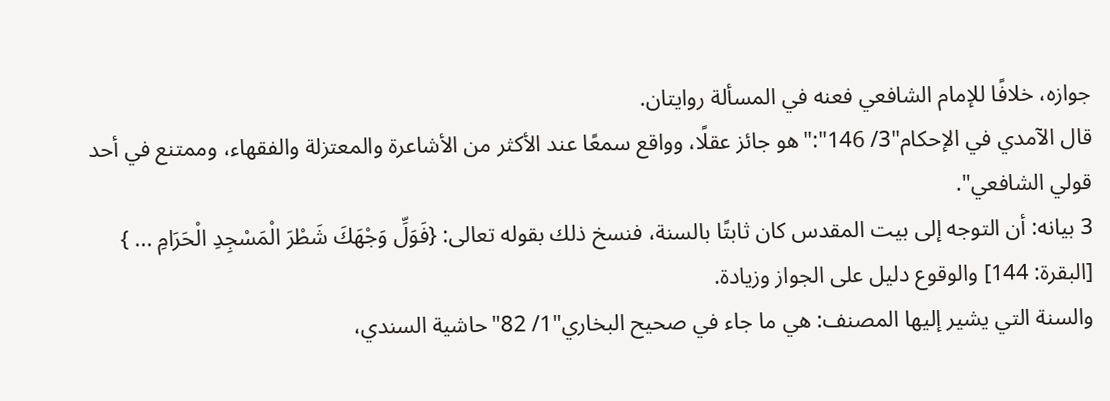جوازه، خلافًا للإمام الشافعي فعنه في المسألة روايتان.
قال الآمدي في الإحكام"3/ 146":"هو جائز عقلًا، وواقع سمعًا عند الأكثر من الأشاعرة والمعتزلة والفقهاء، وممتنع في أحد قولي الشافعي".
3 بيانه: أن التوجه إلى بيت المقدس كان ثابتًا بالسنة، فنسخ ذلك بقوله تعالى: {فَوَلِّ وَجْهَكَ شَطْرَ الْمَسْجِدِ الْحَرَامِ ... } [البقرة: 144] والوقوع دليل على الجواز وزيادة.
والسنة التي يشير إليها المصنف: هي ما جاء في صحيح البخاري"1/ 82"حاشية السندي،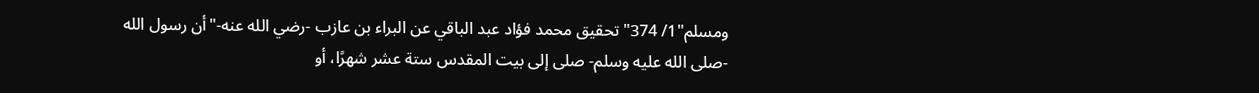ومسلم"1/ 374"تحقيق محمد فؤاد عبد الباقي عن البراء بن عازب -رضي الله عنه-"أن رسول الله -صلى الله عليه وسلم- صلى إلى بيت المقدس ستة عشر شهرًا، أو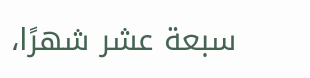سبعة عشر شهرًا،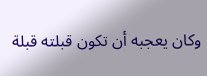وكان يعجبه أن تكون قبلته قبلة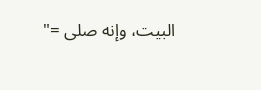البيت، وإنه صلى ="